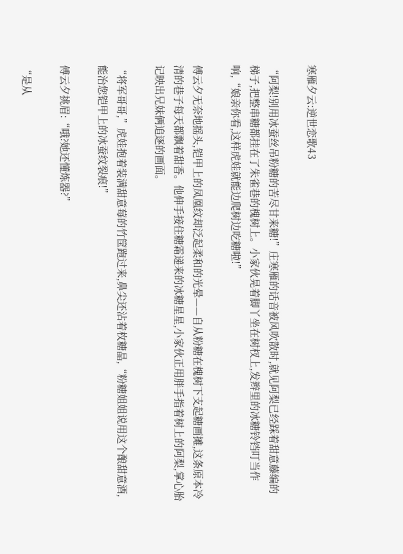寒雁夕云:逆世恋歌43

“阿梨!别用冰蚕丝吊粉糖的苦尽甘来糖!”庄寒雁的话音被风吹散时,就见阿梨已经踩着甜意藤编的梯子,把整串糖都挂在了朱雀巷的槐树上。小家伙晃着脚丫坐在树杈上,发辫里的冰糖铃铛叮当作响,“娘亲你看,这样虎娃就能边爬树边吃糖啦!”

傅云夕无奈地摇头,铠甲上的凤凰纹却泛起柔和的光晕——自从粉糖在槐树下支起糖画摊,这条原本冷清的巷子每天都飘着甜香。他伸手接住糖霜递来的冰糖星星,小家伙正用胖手指着树上的阿梨,掌心胎记映出兄妹俩追逐的画面。

“将军哥哥,”虎娃抱着装满甜意莓的竹筐跑过来,鼻尖还沾着枚糖晶,“粉糖姐姐说用这个酿甜意酒,能治您铠甲上的冰蚕纹裂痕!”

傅云夕挑眉:“哦?她还懂炼器?”

“是从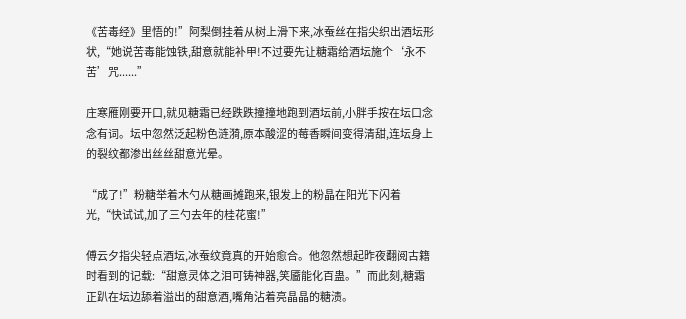《苦毒经》里悟的!”阿梨倒挂着从树上滑下来,冰蚕丝在指尖织出酒坛形状,“她说苦毒能蚀铁,甜意就能补甲!不过要先让糖霜给酒坛施个‘永不苦’咒......”

庄寒雁刚要开口,就见糖霜已经跌跌撞撞地跑到酒坛前,小胖手按在坛口念念有词。坛中忽然泛起粉色涟漪,原本酸涩的莓香瞬间变得清甜,连坛身上的裂纹都渗出丝丝甜意光晕。

“成了!”粉糖举着木勺从糖画摊跑来,银发上的粉晶在阳光下闪着光,“快试试,加了三勺去年的桂花蜜!”

傅云夕指尖轻点酒坛,冰蚕纹竟真的开始愈合。他忽然想起昨夜翻阅古籍时看到的记载:“甜意灵体之泪可铸神器,笑靥能化百蛊。”而此刻,糖霜正趴在坛边舔着溢出的甜意酒,嘴角沾着亮晶晶的糖渍。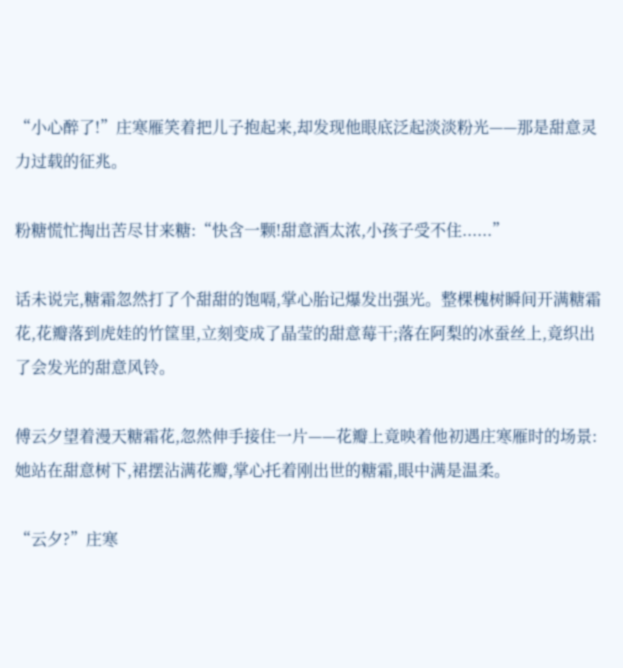“小心醉了!”庄寒雁笑着把儿子抱起来,却发现他眼底泛起淡淡粉光——那是甜意灵力过载的征兆。

粉糖慌忙掏出苦尽甘来糖:“快含一颗!甜意酒太浓,小孩子受不住......”

话未说完,糖霜忽然打了个甜甜的饱嗝,掌心胎记爆发出强光。整棵槐树瞬间开满糖霜花,花瓣落到虎娃的竹筐里,立刻变成了晶莹的甜意莓干;落在阿梨的冰蚕丝上,竟织出了会发光的甜意风铃。

傅云夕望着漫天糖霜花,忽然伸手接住一片——花瓣上竟映着他初遇庄寒雁时的场景:她站在甜意树下,裙摆沾满花瓣,掌心托着刚出世的糖霜,眼中满是温柔。

“云夕?”庄寒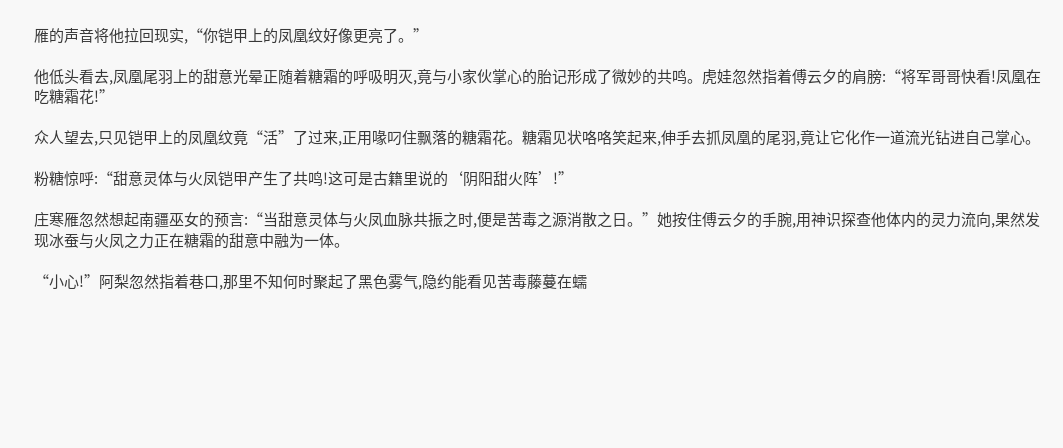雁的声音将他拉回现实,“你铠甲上的凤凰纹好像更亮了。”

他低头看去,凤凰尾羽上的甜意光晕正随着糖霜的呼吸明灭,竟与小家伙掌心的胎记形成了微妙的共鸣。虎娃忽然指着傅云夕的肩膀:“将军哥哥快看!凤凰在吃糖霜花!”

众人望去,只见铠甲上的凤凰纹竟“活”了过来,正用喙叼住飘落的糖霜花。糖霜见状咯咯笑起来,伸手去抓凤凰的尾羽,竟让它化作一道流光钻进自己掌心。

粉糖惊呼:“甜意灵体与火凤铠甲产生了共鸣!这可是古籍里说的‘阴阳甜火阵’!”

庄寒雁忽然想起南疆巫女的预言:“当甜意灵体与火凤血脉共振之时,便是苦毒之源消散之日。”她按住傅云夕的手腕,用神识探查他体内的灵力流向,果然发现冰蚕与火凤之力正在糖霜的甜意中融为一体。

“小心!”阿梨忽然指着巷口,那里不知何时聚起了黑色雾气,隐约能看见苦毒藤蔓在蠕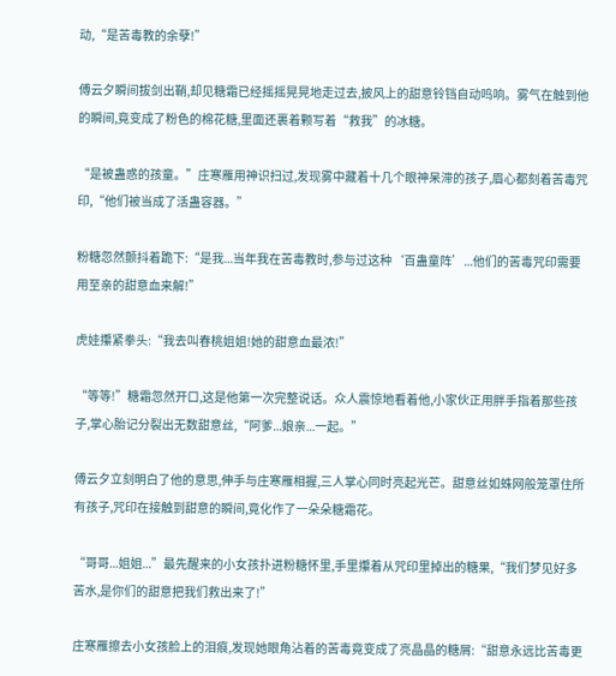动,“是苦毒教的余孽!”

傅云夕瞬间拔剑出鞘,却见糖霜已经摇摇晃晃地走过去,披风上的甜意铃铛自动鸣响。雾气在触到他的瞬间,竟变成了粉色的棉花糖,里面还裹着颗写着“救我”的冰糖。

“是被蛊惑的孩童。”庄寒雁用神识扫过,发现雾中藏着十几个眼神呆滞的孩子,眉心都刻着苦毒咒印,“他们被当成了活蛊容器。”

粉糖忽然颤抖着跪下:“是我...当年我在苦毒教时,参与过这种‘百蛊童阵’...他们的苦毒咒印需要用至亲的甜意血来解!”

虎娃攥紧拳头:“我去叫春桃姐姐!她的甜意血最浓!”

“等等!”糖霜忽然开口,这是他第一次完整说话。众人震惊地看着他,小家伙正用胖手指着那些孩子,掌心胎记分裂出无数甜意丝,“阿爹...娘亲...一起。”

傅云夕立刻明白了他的意思,伸手与庄寒雁相握,三人掌心同时亮起光芒。甜意丝如蛛网般笼罩住所有孩子,咒印在接触到甜意的瞬间,竟化作了一朵朵糖霜花。

“哥哥...姐姐...”最先醒来的小女孩扑进粉糖怀里,手里攥着从咒印里掉出的糖果,“我们梦见好多苦水,是你们的甜意把我们救出来了!”

庄寒雁擦去小女孩脸上的泪痕,发现她眼角沾着的苦毒竟变成了亮晶晶的糖屑:“甜意永远比苦毒更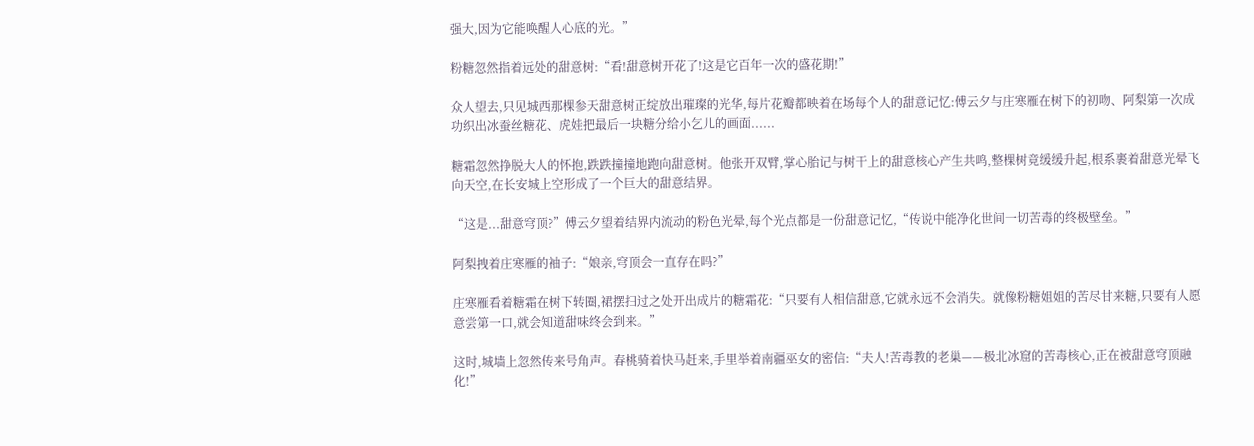强大,因为它能唤醒人心底的光。”

粉糖忽然指着远处的甜意树:“看!甜意树开花了!这是它百年一次的盛花期!”

众人望去,只见城西那棵参天甜意树正绽放出璀璨的光华,每片花瓣都映着在场每个人的甜意记忆:傅云夕与庄寒雁在树下的初吻、阿梨第一次成功织出冰蚕丝糖花、虎娃把最后一块糖分给小乞儿的画面......

糖霜忽然挣脱大人的怀抱,跌跌撞撞地跑向甜意树。他张开双臂,掌心胎记与树干上的甜意核心产生共鸣,整棵树竟缓缓升起,根系裹着甜意光晕飞向天空,在长安城上空形成了一个巨大的甜意结界。

“这是...甜意穹顶?”傅云夕望着结界内流动的粉色光晕,每个光点都是一份甜意记忆,“传说中能净化世间一切苦毒的终极壁垒。”

阿梨拽着庄寒雁的袖子:“娘亲,穹顶会一直存在吗?”

庄寒雁看着糖霜在树下转圈,裙摆扫过之处开出成片的糖霜花:“只要有人相信甜意,它就永远不会消失。就像粉糖姐姐的苦尽甘来糖,只要有人愿意尝第一口,就会知道甜味终会到来。”

这时,城墙上忽然传来号角声。春桃骑着快马赶来,手里举着南疆巫女的密信:“夫人!苦毒教的老巢——极北冰窟的苦毒核心,正在被甜意穹顶融化!”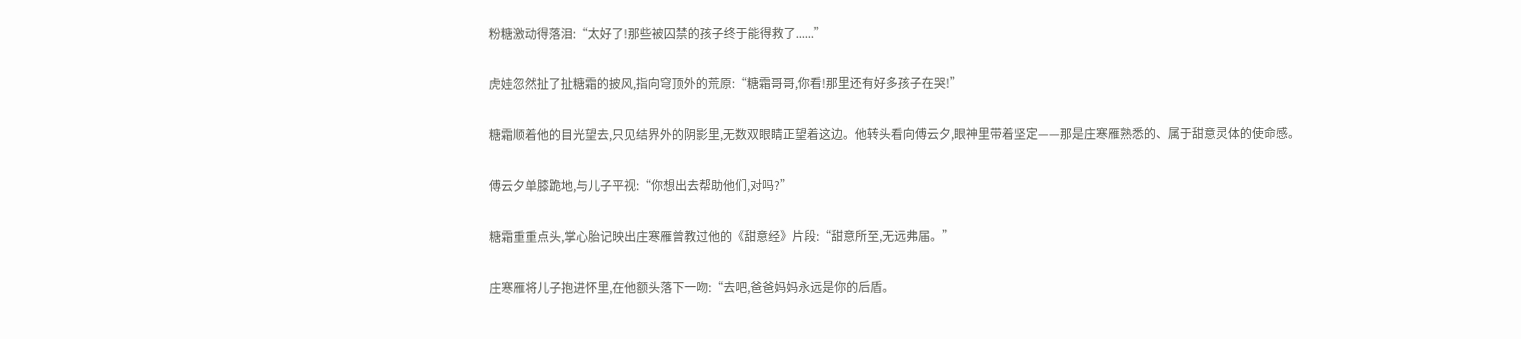粉糖激动得落泪:“太好了!那些被囚禁的孩子终于能得救了......”

虎娃忽然扯了扯糖霜的披风,指向穹顶外的荒原:“糖霜哥哥,你看!那里还有好多孩子在哭!”

糖霜顺着他的目光望去,只见结界外的阴影里,无数双眼睛正望着这边。他转头看向傅云夕,眼神里带着坚定——那是庄寒雁熟悉的、属于甜意灵体的使命感。

傅云夕单膝跪地,与儿子平视:“你想出去帮助他们,对吗?”

糖霜重重点头,掌心胎记映出庄寒雁曾教过他的《甜意经》片段:“甜意所至,无远弗届。”

庄寒雁将儿子抱进怀里,在他额头落下一吻:“去吧,爸爸妈妈永远是你的后盾。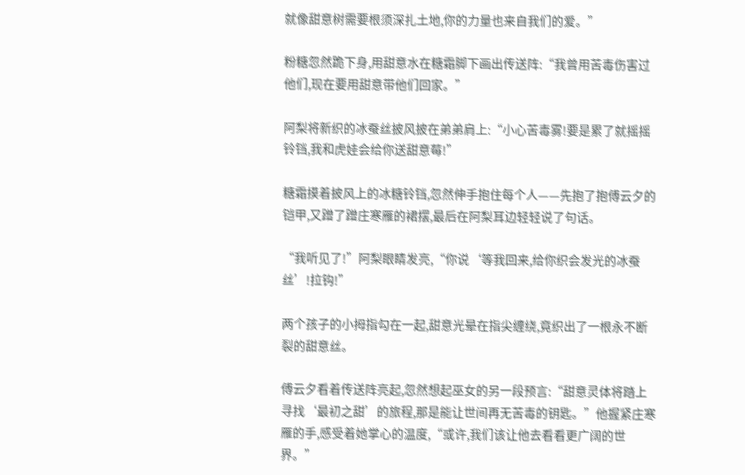就像甜意树需要根须深扎土地,你的力量也来自我们的爱。”

粉糖忽然跪下身,用甜意水在糖霜脚下画出传送阵:“我曾用苦毒伤害过他们,现在要用甜意带他们回家。”

阿梨将新织的冰蚕丝披风披在弟弟肩上:“小心苦毒雾!要是累了就摇摇铃铛,我和虎娃会给你送甜意莓!”

糖霜摸着披风上的冰糖铃铛,忽然伸手抱住每个人——先抱了抱傅云夕的铠甲,又蹭了蹭庄寒雁的裙摆,最后在阿梨耳边轻轻说了句话。

“我听见了!”阿梨眼睛发亮,“你说‘等我回来,给你织会发光的冰蚕丝’!拉钩!”

两个孩子的小拇指勾在一起,甜意光晕在指尖缠绕,竟织出了一根永不断裂的甜意丝。

傅云夕看着传送阵亮起,忽然想起巫女的另一段预言:“甜意灵体将踏上寻找‘最初之甜’的旅程,那是能让世间再无苦毒的钥匙。”他握紧庄寒雁的手,感受着她掌心的温度,“或许,我们该让他去看看更广阔的世界。”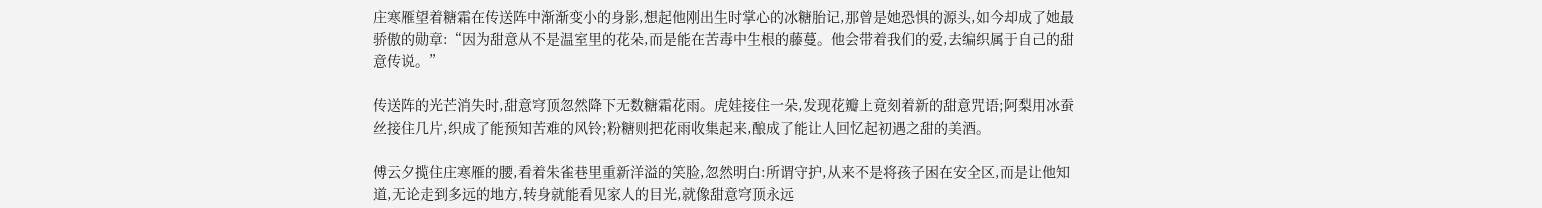庄寒雁望着糖霜在传送阵中渐渐变小的身影,想起他刚出生时掌心的冰糖胎记,那曾是她恐惧的源头,如今却成了她最骄傲的勋章:“因为甜意从不是温室里的花朵,而是能在苦毒中生根的藤蔓。他会带着我们的爱,去编织属于自己的甜意传说。”

传送阵的光芒消失时,甜意穹顶忽然降下无数糖霜花雨。虎娃接住一朵,发现花瓣上竟刻着新的甜意咒语;阿梨用冰蚕丝接住几片,织成了能预知苦难的风铃;粉糖则把花雨收集起来,酿成了能让人回忆起初遇之甜的美酒。

傅云夕揽住庄寒雁的腰,看着朱雀巷里重新洋溢的笑脸,忽然明白:所谓守护,从来不是将孩子困在安全区,而是让他知道,无论走到多远的地方,转身就能看见家人的目光,就像甜意穹顶永远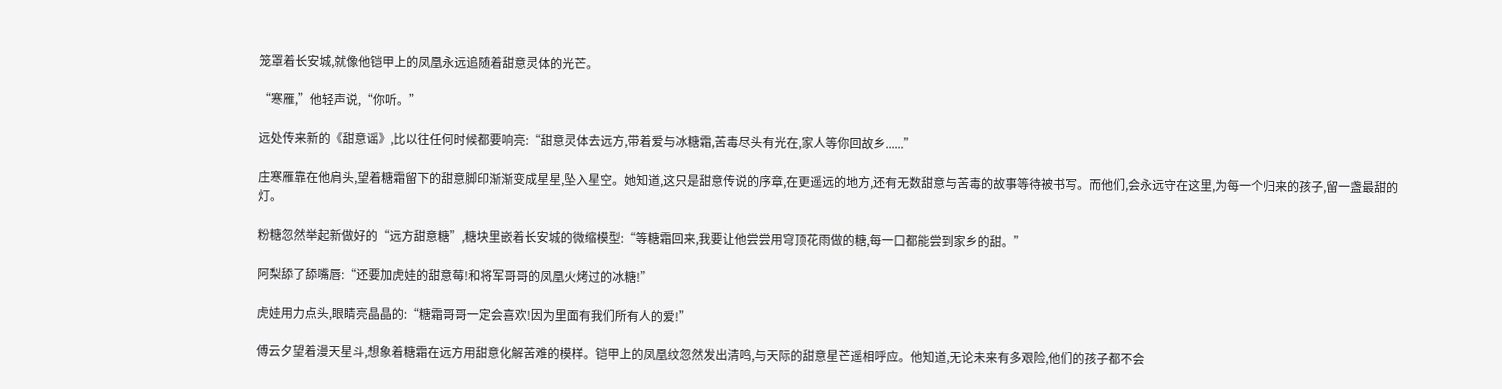笼罩着长安城,就像他铠甲上的凤凰永远追随着甜意灵体的光芒。

“寒雁,”他轻声说,“你听。”

远处传来新的《甜意谣》,比以往任何时候都要响亮:“甜意灵体去远方,带着爱与冰糖霜,苦毒尽头有光在,家人等你回故乡......”

庄寒雁靠在他肩头,望着糖霜留下的甜意脚印渐渐变成星星,坠入星空。她知道,这只是甜意传说的序章,在更遥远的地方,还有无数甜意与苦毒的故事等待被书写。而他们,会永远守在这里,为每一个归来的孩子,留一盏最甜的灯。

粉糖忽然举起新做好的“远方甜意糖”,糖块里嵌着长安城的微缩模型:“等糖霜回来,我要让他尝尝用穹顶花雨做的糖,每一口都能尝到家乡的甜。”

阿梨舔了舔嘴唇:“还要加虎娃的甜意莓!和将军哥哥的凤凰火烤过的冰糖!”

虎娃用力点头,眼睛亮晶晶的:“糖霜哥哥一定会喜欢!因为里面有我们所有人的爱!”

傅云夕望着漫天星斗,想象着糖霜在远方用甜意化解苦难的模样。铠甲上的凤凰纹忽然发出清鸣,与天际的甜意星芒遥相呼应。他知道,无论未来有多艰险,他们的孩子都不会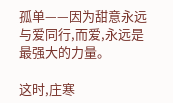孤单——因为甜意永远与爱同行,而爱,永远是最强大的力量。

这时,庄寒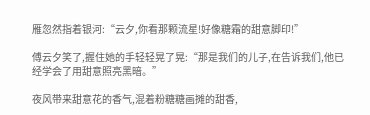雁忽然指着银河:“云夕,你看那颗流星!好像糖霜的甜意脚印!”

傅云夕笑了,握住她的手轻轻晃了晃:“那是我们的儿子,在告诉我们,他已经学会了用甜意照亮黑暗。”

夜风带来甜意花的香气,混着粉糖糖画摊的甜香,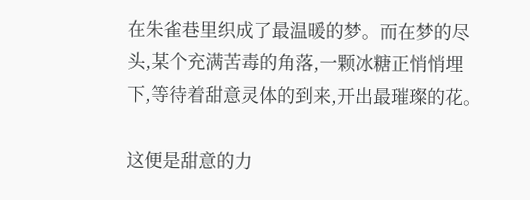在朱雀巷里织成了最温暖的梦。而在梦的尽头,某个充满苦毒的角落,一颗冰糖正悄悄埋下,等待着甜意灵体的到来,开出最璀璨的花。

这便是甜意的力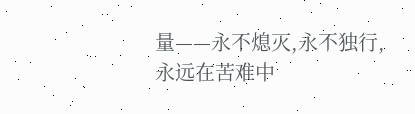量——永不熄灭,永不独行,永远在苦难中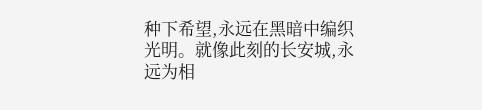种下希望,永远在黑暗中编织光明。就像此刻的长安城,永远为相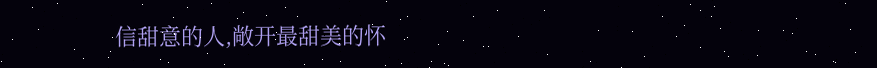信甜意的人,敞开最甜美的怀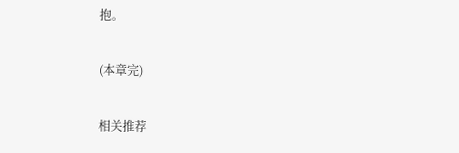抱。

(本章完)

相关推荐